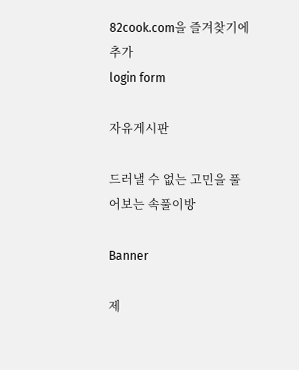82cook.com을 즐겨찾기에 추가
login form

자유게시판

드러낼 수 없는 고민을 풀어보는 속풀이방

Banner

제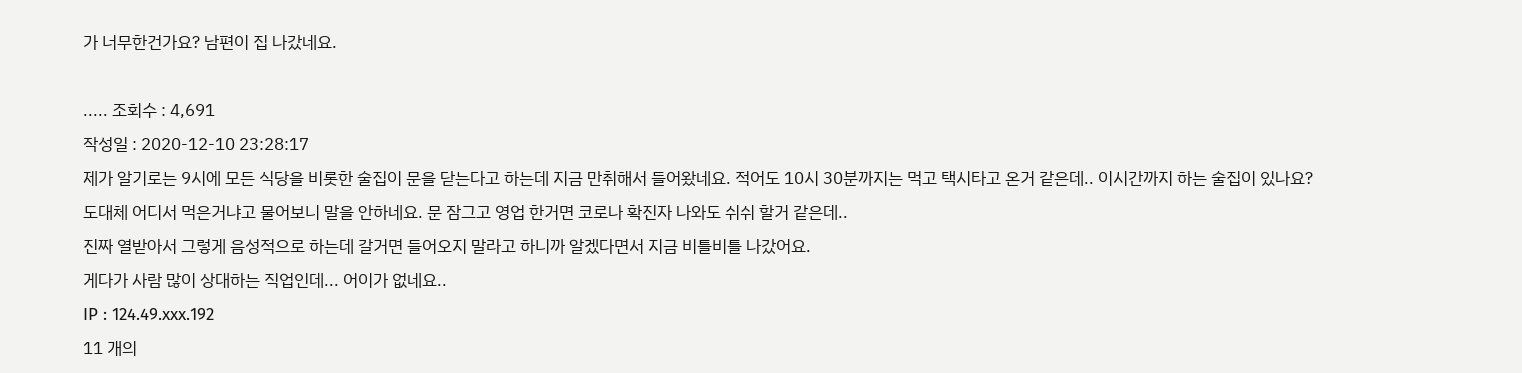가 너무한건가요? 남편이 집 나갔네요.

..... 조회수 : 4,691
작성일 : 2020-12-10 23:28:17
제가 알기로는 9시에 모든 식당을 비롯한 술집이 문을 닫는다고 하는데 지금 만취해서 들어왔네요. 적어도 10시 30분까지는 먹고 택시타고 온거 같은데.. 이시간까지 하는 술집이 있나요? 도대체 어디서 먹은거냐고 물어보니 말을 안하네요. 문 잠그고 영업 한거면 코로나 확진자 나와도 쉬쉬 할거 같은데..
진짜 열받아서 그렇게 음성적으로 하는데 갈거면 들어오지 말라고 하니까 알겠다면서 지금 비틀비틀 나갔어요.
게다가 사람 많이 상대하는 직업인데... 어이가 없네요..
IP : 124.49.xxx.192
11 개의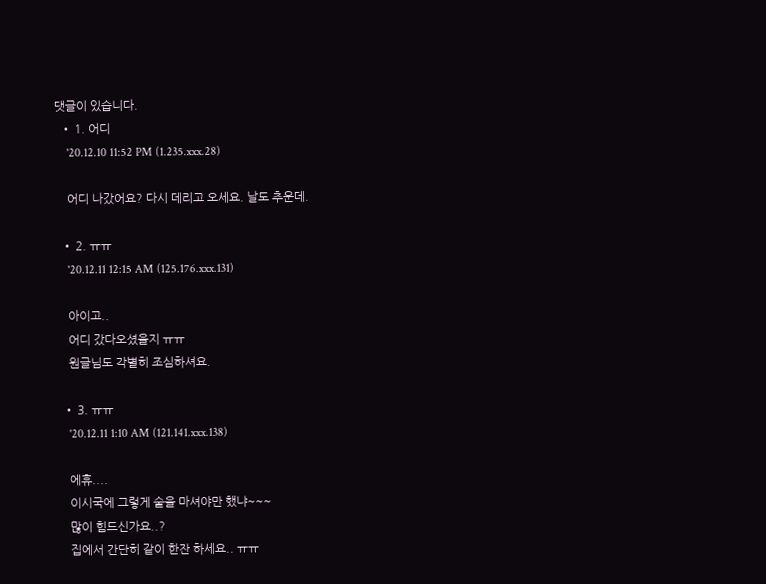댓글이 있습니다.
  • 1. 어디
    '20.12.10 11:52 PM (1.235.xxx.28)

    어디 나갔어요? 다시 데리고 오세요. 날도 추운데.

  • 2. ㅠㅠ
    '20.12.11 12:15 AM (125.176.xxx.131)

    아이고..
    어디 갔다오셨을지 ㅠㅠ
    원글님도 각별히 조심하셔요.

  • 3. ㅠㅠ
    '20.12.11 1:10 AM (121.141.xxx.138)

    에휴....
    이시국에 그렇게 술을 마셔야만 했냐~~~
    많이 힘드신가요..?
    집에서 간단히 같이 한잔 하세요.. ㅠㅠ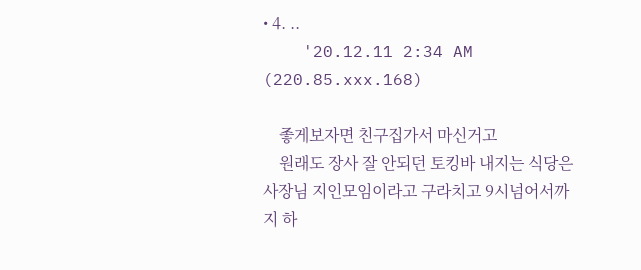• 4. ..
    '20.12.11 2:34 AM (220.85.xxx.168)

    좋게보자면 친구집가서 마신거고
    원래도 장사 잘 안되던 토킹바 내지는 식당은 사장님 지인모임이라고 구라치고 9시넘어서까지 하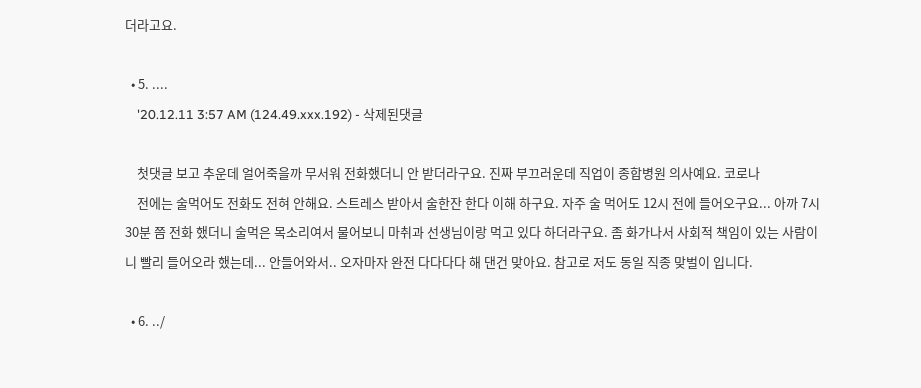더라고요.

  • 5. ....
    '20.12.11 3:57 AM (124.49.xxx.192) - 삭제된댓글

    첫댓글 보고 추운데 얼어죽을까 무서워 전화했더니 안 받더라구요. 진짜 부끄러운데 직업이 종합병원 의사예요. 코로나
    전에는 술먹어도 전화도 전혀 안해요. 스트레스 받아서 술한잔 한다 이해 하구요. 자주 술 먹어도 12시 전에 들어오구요... 아까 7시 30분 쯤 전화 했더니 술먹은 목소리여서 물어보니 마취과 선생님이랑 먹고 있다 하더라구요. 좀 화가나서 사회적 책임이 있는 사람이니 빨리 들어오라 했는데... 안들어와서.. 오자마자 완전 다다다다 해 댄건 맞아요. 참고로 저도 동일 직종 맞벌이 입니다.

  • 6. ../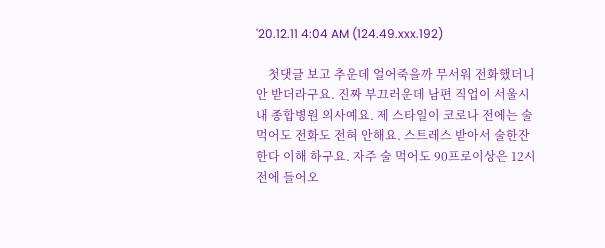'20.12.11 4:04 AM (124.49.xxx.192)

    첫댓글 보고 추운데 얼어죽을까 무서워 전화했더니 안 받더라구요. 진짜 부끄러운데 남편 직업이 서울시내 종합병원 의사예요. 제 스타일이 코로나 전에는 술먹어도 전화도 전혀 안해요. 스트레스 받아서 술한잔 한다 이해 하구요. 자주 술 먹어도 90프로이상은 12시 전에 들어오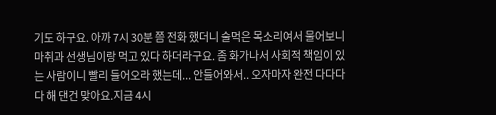기도 하구요. 아까 7시 30분 쯤 전화 했더니 술먹은 목소리여서 물어보니 마취과 선생님이랑 먹고 있다 하더라구요. 좀 화가나서 사회적 책임이 있는 사람이니 빨리 들어오라 했는데... 안들어와서.. 오자마자 완전 다다다다 해 댄건 맞아요.지금 4시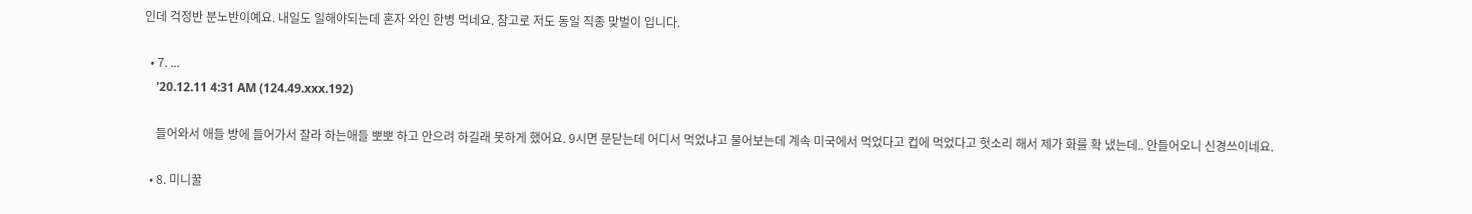인데 걱정반 분노반이예요. 내일도 일해야되는데 혼자 와인 한병 먹네요. 참고로 저도 동일 직종 맞벌이 입니다.

  • 7. ...
    '20.12.11 4:31 AM (124.49.xxx.192)

    들어와서 애들 방에 들어가서 잘라 하는애들 뽀뽀 하고 안으려 하길래 못하게 했어요. 9시면 문닫는데 어디서 먹었냐고 물어보는데 계속 미국에서 먹었다고 컵에 먹었다고 헛소리 해서 제가 화를 확 냈는데.. 안들어오니 신경쓰이네요.

  • 8. 미니꿀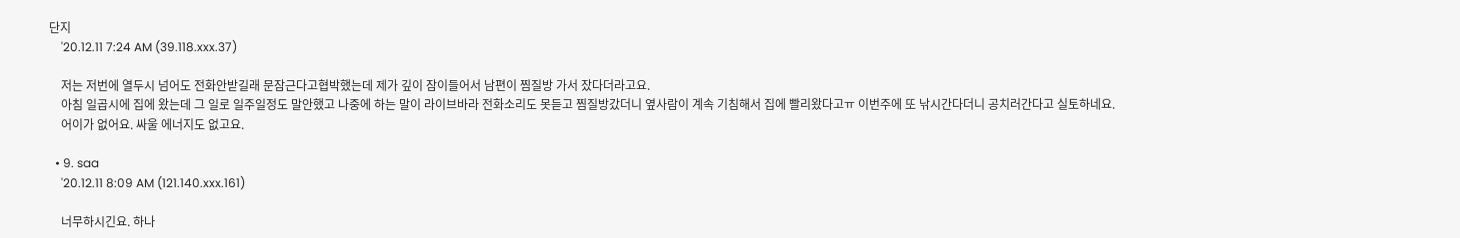단지
    '20.12.11 7:24 AM (39.118.xxx.37)

    저는 저번에 열두시 넘어도 전화안받길래 문잠근다고협박했는데 제가 깊이 잠이들어서 남편이 찜질방 가서 잤다더라고요.
    아침 일곱시에 집에 왔는데 그 일로 일주일정도 말안했고 나중에 하는 말이 라이브바라 전화소리도 못듣고 찜질방갔더니 옆사람이 계속 기침해서 집에 빨리왔다고ㅠ 이번주에 또 낚시간다더니 공치러간다고 실토하네요.
    어이가 없어요. 싸울 에너지도 없고요.

  • 9. saa
    '20.12.11 8:09 AM (121.140.xxx.161)

    너무하시긴요. 하나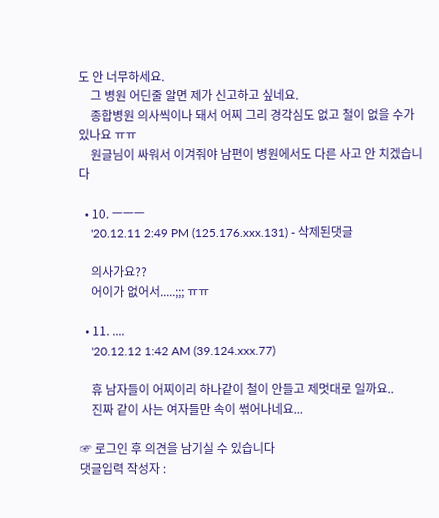도 안 너무하세요.
    그 병원 어딘줄 알면 제가 신고하고 싶네요.
    종합병원 의사씩이나 돼서 어찌 그리 경각심도 없고 철이 없을 수가 있나요 ㅠㅠ
    원글님이 싸워서 이겨줘야 남편이 병원에서도 다른 사고 안 치겠습니다

  • 10. ㅡㅡㅡ
    '20.12.11 2:49 PM (125.176.xxx.131) - 삭제된댓글

    의사가요??
    어이가 없어서.....;;; ㅠㅠ

  • 11. ....
    '20.12.12 1:42 AM (39.124.xxx.77)

    휴 남자들이 어찌이리 하나같이 철이 안들고 제멋대로 일까요..
    진짜 같이 사는 여자들만 속이 썪어나네요...

☞ 로그인 후 의견을 남기실 수 있습니다
댓글입력 작성자 :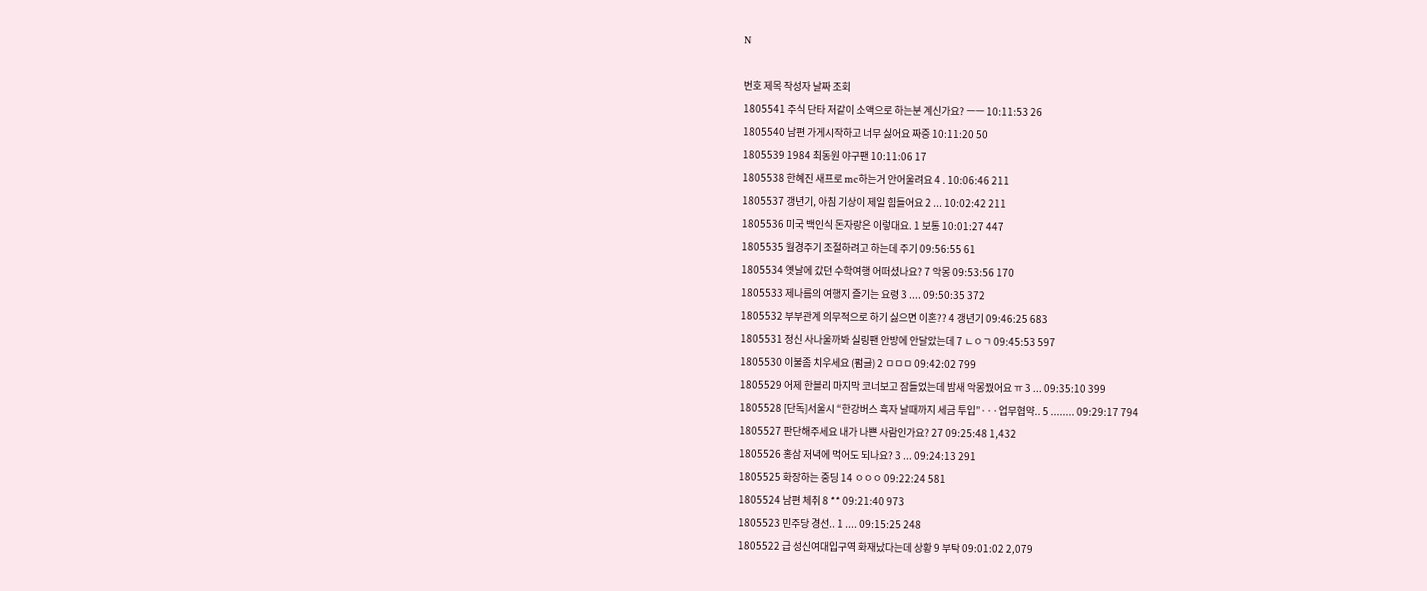N

번호 제목 작성자 날짜 조회
1805541 주식 단타 저같이 소액으로 하는분 계신가요? ㅡㅡ 10:11:53 26
1805540 남편 가게시작하고 너무 싫어요 짜증 10:11:20 50
1805539 1984 최동원 야구팬 10:11:06 17
1805538 한혜진 새프로 mc하는거 안어울려요 4 . 10:06:46 211
1805537 갱년기, 아침 기상이 제일 힘들어요 2 ... 10:02:42 211
1805536 미국 백인식 돈자랑은 이렇대요. 1 보통 10:01:27 447
1805535 월경주기 조절하려고 하는데 주기 09:56:55 61
1805534 옛날에 갔던 수학여행 어떠셨나요? 7 악몽 09:53:56 170
1805533 제나름의 여행지 즐기는 요령 3 .... 09:50:35 372
1805532 부부관계 의무적으로 하기 싫으면 이혼?? 4 갱년기 09:46:25 683
1805531 정신 사나울까봐 실링팬 안방에 안달았는데 7 ㄴㅇㄱ 09:45:53 597
1805530 이불좀 치우세요 (펌글) 2 ㅁㅁㅁ 09:42:02 799
1805529 어제 한블리 마지막 코너보고 잠들었는데 밤새 악몽꿨어요 ㅠ 3 ... 09:35:10 399
1805528 [단독]서울시 “한강버스 흑자 날때까지 세금 투입”···업무협약.. 5 ........ 09:29:17 794
1805527 판단해주세요 내가 나쁜 사람인가요? 27 09:25:48 1,432
1805526 홍삼 저녁에 먹어도 되나요? 3 ... 09:24:13 291
1805525 화장하는 중딩 14 ㅇㅇㅇ 09:22:24 581
1805524 남편 체취 8 ** 09:21:40 973
1805523 민주당 경선.. 1 .... 09:15:25 248
1805522 급 성신여대입구역 화재났다는데 상황 9 부탁 09:01:02 2,079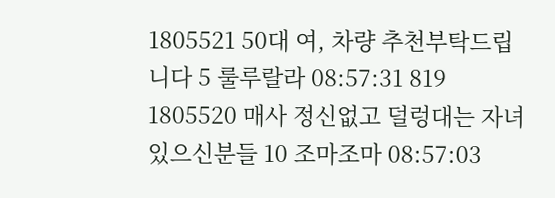1805521 50대 여, 차량 추천부탁드립니다 5 룰루랄라 08:57:31 819
1805520 매사 정신없고 덜렁대는 자녀 있으신분들 10 조마조마 08:57:03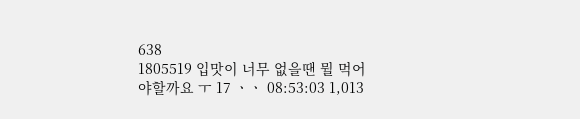638
1805519 입맛이 너무 없을땐 뭘 먹어야할까요 ㅜ 17 ㆍㆍ 08:53:03 1,013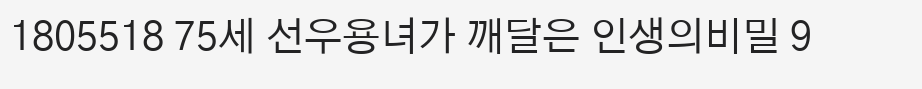1805518 75세 선우용녀가 깨달은 인생의비밀 9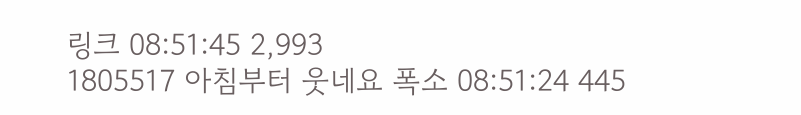링크 08:51:45 2,993
1805517 아침부터 웃네요 폭소 08:51:24 445